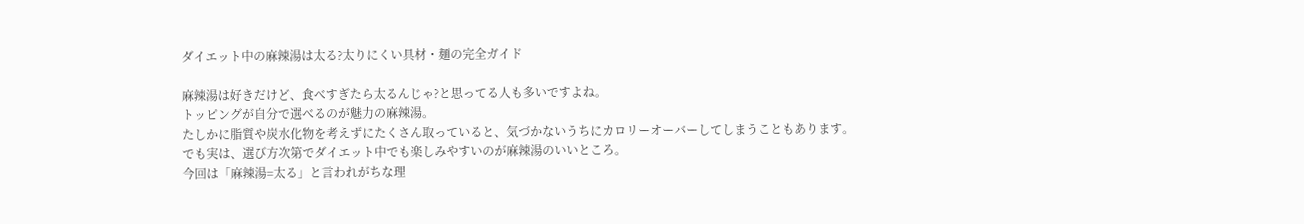ダイエット中の麻辣湯は太る?太りにくい具材・麺の完全ガイド

麻辣湯は好きだけど、食べすぎたら太るんじゃ?と思ってる人も多いですよね。
トッピングが自分で選べるのが魅力の麻辣湯。
たしかに脂質や炭水化物を考えずにたくさん取っていると、気づかないうちにカロリーオーバーしてしまうこともあります。
でも実は、選び方次第でダイエット中でも楽しみやすいのが麻辣湯のいいところ。
今回は「麻辣湯=太る」と言われがちな理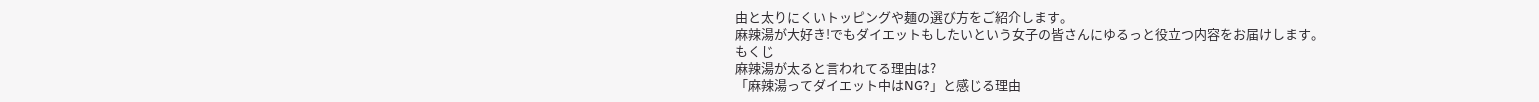由と太りにくいトッピングや麺の選び方をご紹介します。
麻辣湯が大好き!でもダイエットもしたいという女子の皆さんにゆるっと役立つ内容をお届けします。
もくじ
麻辣湯が太ると言われてる理由は?
「麻辣湯ってダイエット中はNG?」と感じる理由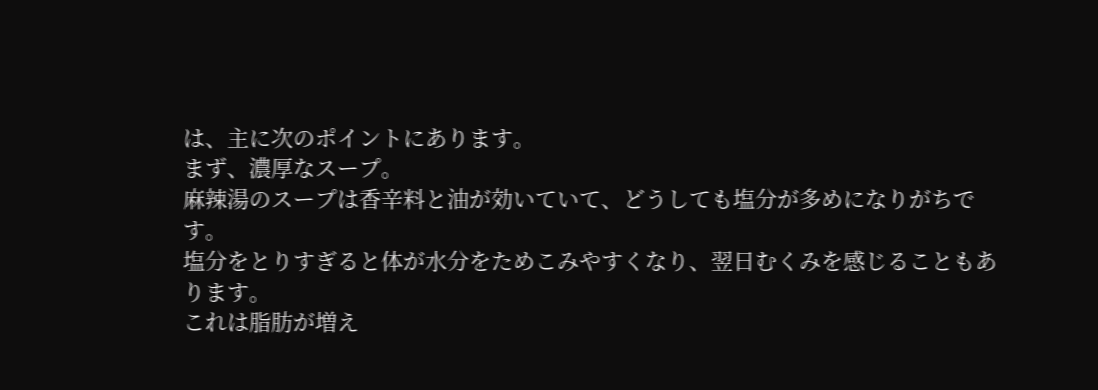は、主に次のポイントにあります。
まず、濃厚なスープ。
麻辣湯のスープは香辛料と油が効いていて、どうしても塩分が多めになりがちです。
塩分をとりすぎると体が水分をためこみやすくなり、翌日むくみを感じることもあります。
これは脂肪が増え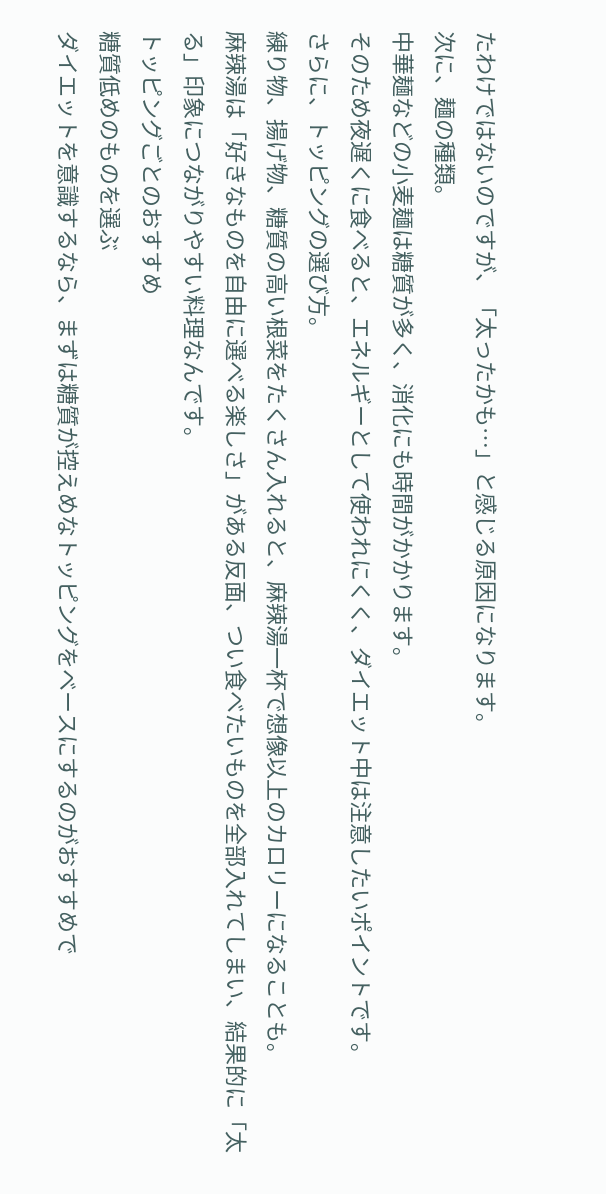たわけではないのですが、「太ったかも…」と感じる原因になります。
次に、麺の種類。
中華麺などの小麦麺は糖質が多く、消化にも時間がかかります。
そのため夜遅くに食べると、エネルギーとして使われにくく、ダイエット中は注意したいポイントです。
さらに、トッピングの選び方。
練り物、揚げ物、糖質の高い根菜をたくさん入れると、麻辣湯一杯で想像以上のカロリーになることも。
麻辣湯は「好きなものを自由に選べる楽しさ」がある反面、つい食べたいものを全部入れてしまい、結果的に「太る」印象につながりやすい料理なんです。
トッピングごとのおすすめ
糖質低めのものを選ぶ
ダイエットを意識するなら、まずは糖質が控えめなトッピングをベースにするのがおすすめで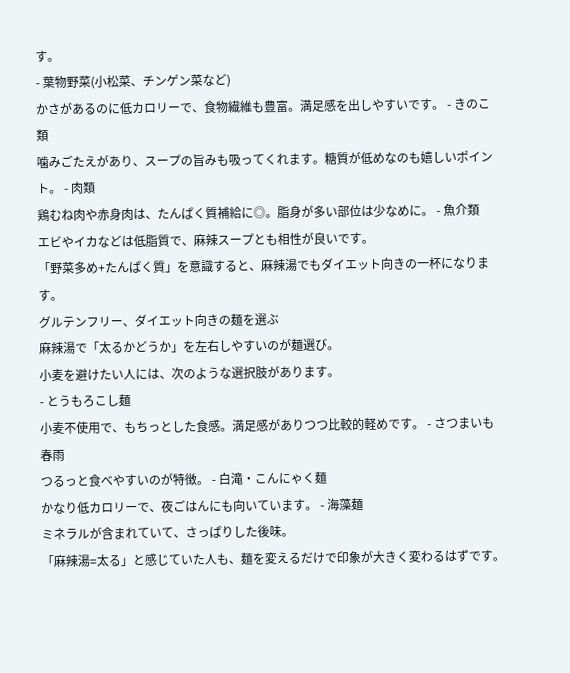す。
- 葉物野菜(小松菜、チンゲン菜など)
かさがあるのに低カロリーで、食物繊維も豊富。満足感を出しやすいです。 - きのこ類
噛みごたえがあり、スープの旨みも吸ってくれます。糖質が低めなのも嬉しいポイント。 - 肉類
鶏むね肉や赤身肉は、たんぱく質補給に◎。脂身が多い部位は少なめに。 - 魚介類
エビやイカなどは低脂質で、麻辣スープとも相性が良いです。
「野菜多め+たんぱく質」を意識すると、麻辣湯でもダイエット向きの一杯になります。
グルテンフリー、ダイエット向きの麺を選ぶ
麻辣湯で「太るかどうか」を左右しやすいのが麺選び。
小麦を避けたい人には、次のような選択肢があります。
- とうもろこし麺
小麦不使用で、もちっとした食感。満足感がありつつ比較的軽めです。 - さつまいも春雨
つるっと食べやすいのが特徴。 - 白滝・こんにゃく麺
かなり低カロリーで、夜ごはんにも向いています。 - 海藻麺
ミネラルが含まれていて、さっぱりした後味。
「麻辣湯=太る」と感じていた人も、麺を変えるだけで印象が大きく変わるはずです。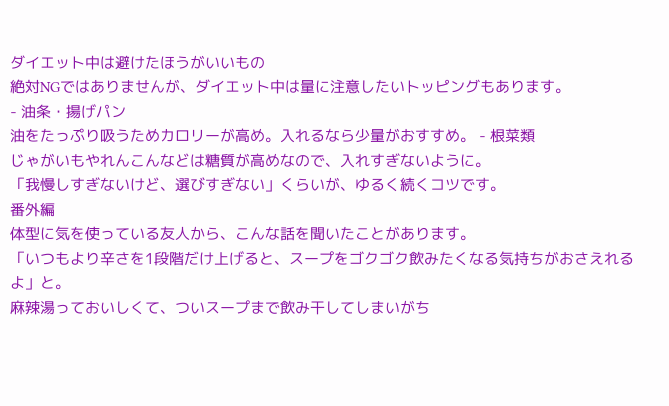ダイエット中は避けたほうがいいもの
絶対NGではありませんが、ダイエット中は量に注意したいトッピングもあります。
- 油条・揚げパン
油をたっぷり吸うためカロリーが高め。入れるなら少量がおすすめ。 - 根菜類
じゃがいもやれんこんなどは糖質が高めなので、入れすぎないように。
「我慢しすぎないけど、選びすぎない」くらいが、ゆるく続くコツです。
番外編
体型に気を使っている友人から、こんな話を聞いたことがあります。
「いつもより辛さを1段階だけ上げると、スープをゴクゴク飲みたくなる気持ちがおさえれるよ」と。
麻辣湯っておいしくて、ついスープまで飲み干してしまいがち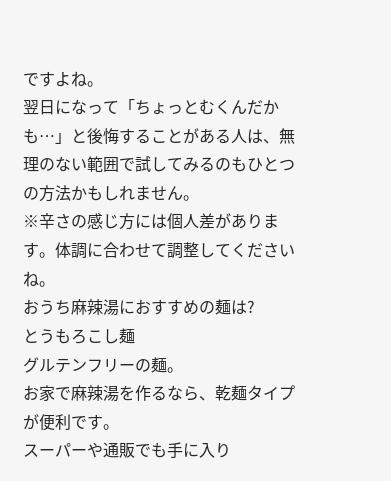ですよね。
翌日になって「ちょっとむくんだかも…」と後悔することがある人は、無理のない範囲で試してみるのもひとつの方法かもしれません。
※辛さの感じ方には個人差があります。体調に合わせて調整してくださいね。
おうち麻辣湯におすすめの麺は?
とうもろこし麺
グルテンフリーの麺。
お家で麻辣湯を作るなら、乾麺タイプが便利です。
スーパーや通販でも手に入り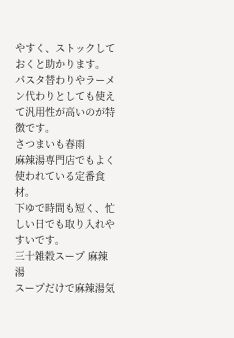やすく、ストックしておくと助かります。
パスタ替わりやラーメン代わりとしても使えて汎用性が高いのが特徴です。
さつまいも春雨
麻辣湯専門店でもよく使われている定番食材。
下ゆで時間も短く、忙しい日でも取り入れやすいです。
三十雑穀スープ 麻辣湯
スープだけで麻辣湯気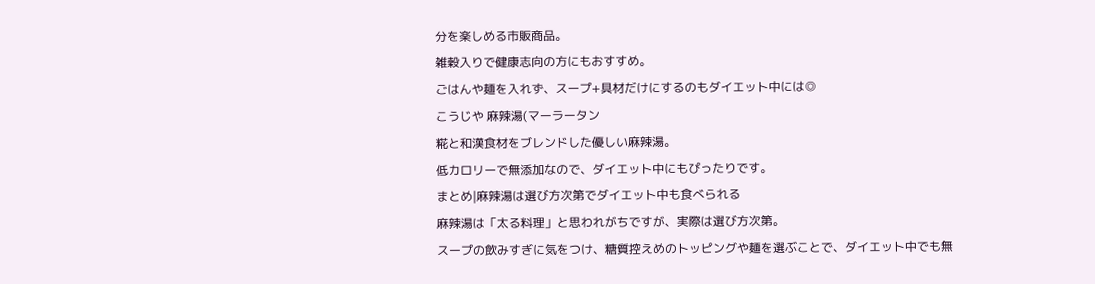分を楽しめる市販商品。
雑穀入りで健康志向の方にもおすすめ。
ごはんや麺を入れず、スープ+具材だけにするのもダイエット中には◎
こうじや 麻辣湯(マーラータン
糀と和漢食材をブレンドした優しい麻辣湯。
低カロリーで無添加なので、ダイエット中にもぴったりです。
まとめ|麻辣湯は選び方次第でダイエット中も食べられる
麻辣湯は「太る料理」と思われがちですが、実際は選び方次第。
スープの飲みすぎに気をつけ、糖質控えめのトッピングや麺を選ぶことで、ダイエット中でも無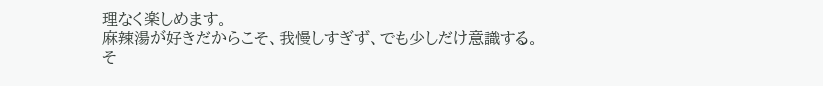理なく楽しめます。
麻辣湯が好きだからこそ、我慢しすぎず、でも少しだけ意識する。
そ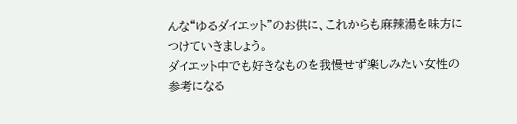んな“ゆるダイエット”のお供に、これからも麻辣湯を味方につけていきましょう。
ダイエット中でも好きなものを我慢せず楽しみたい女性の参考になる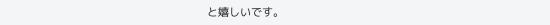と嬉しいです。